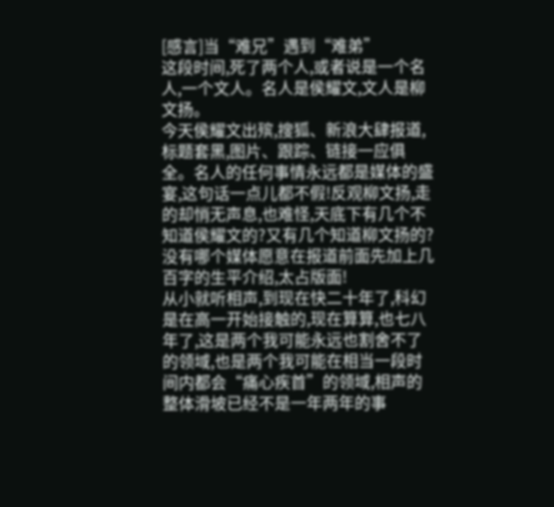[感言]当“难兄”遇到“难弟”
这段时间,死了两个人,或者说是一个名人,一个文人。名人是侯耀文,文人是柳文扬。
今天侯耀文出殡,搜狐、新浪大肆报道,标题套黑,图片、跟踪、链接一应俱全。名人的任何事情永远都是媒体的盛宴,这句话一点儿都不假!反观柳文扬,走的却悄无声息,也难怪,天底下有几个不知道侯耀文的?又有几个知道柳文扬的?没有哪个媒体愿意在报道前面先加上几百字的生平介绍,太占版面!
从小就听相声,到现在快二十年了,科幻是在高一开始接触的,现在算算,也七八年了,这是两个我可能永远也割舍不了的领域,也是两个我可能在相当一段时间内都会“痛心疾首”的领域,相声的整体滑坡已经不是一年两年的事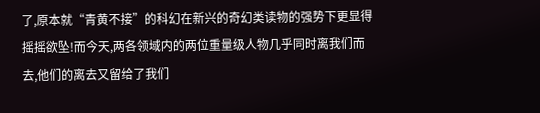了,原本就“青黄不接”的科幻在新兴的奇幻类读物的强势下更显得摇摇欲坠!而今天,两各领域内的两位重量级人物几乎同时离我们而去,他们的离去又留给了我们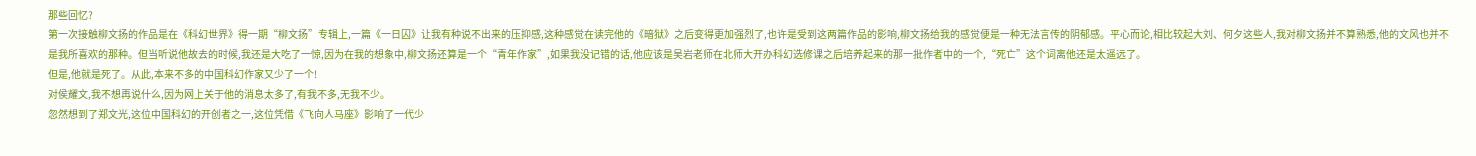那些回忆?
第一次接触柳文扬的作品是在《科幻世界》得一期“柳文扬”专辑上,一篇《一日囚》让我有种说不出来的压抑感,这种感觉在读完他的《暗狱》之后变得更加强烈了,也许是受到这两篇作品的影响,柳文扬给我的感觉便是一种无法言传的阴郁感。平心而论,相比较起大刘、何夕这些人,我对柳文扬并不算熟悉,他的文风也并不是我所喜欢的那种。但当听说他故去的时候,我还是大吃了一惊,因为在我的想象中,柳文扬还算是一个“青年作家”,如果我没记错的话,他应该是吴岩老师在北师大开办科幻选修课之后培养起来的那一批作者中的一个,“死亡”这个词离他还是太遥远了。
但是,他就是死了。从此,本来不多的中国科幻作家又少了一个!
对侯耀文,我不想再说什么,因为网上关于他的消息太多了,有我不多,无我不少。
忽然想到了郑文光,这位中国科幻的开创者之一,这位凭借《飞向人马座》影响了一代少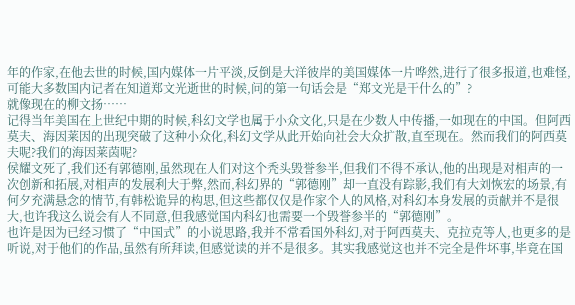年的作家,在他去世的时候,国内媒体一片平淡,反倒是大洋彼岸的美国媒体一片哗然,进行了很多报道,也难怪,可能大多数国内记者在知道郑文光逝世的时候,问的第一句话会是“郑文光是干什么的”?
就像现在的柳文扬……
记得当年美国在上世纪中期的时候,科幻文学也属于小众文化,只是在少数人中传播,一如现在的中国。但阿西莫夫、海因莱因的出现突破了这种小众化,科幻文学从此开始向社会大众扩散,直至现在。然而我们的阿西莫夫呢?我们的海因莱茵呢?
侯耀文死了,我们还有郭德刚,虽然现在人们对这个秃头毁誉参半,但我们不得不承认,他的出现是对相声的一次创新和拓展,对相声的发展利大于弊,然而,科幻界的“郭德刚”却一直没有踪影,我们有大刘恢宏的场景,有何夕充满悬念的情节,有韩松诡异的构思,但这些都仅仅是作家个人的风格,对科幻本身发展的贡献并不是很大,也许我这么说会有人不同意,但我感觉国内科幻也需要一个毁誉参半的“郭德刚”。
也许是因为已经习惯了“中国式”的小说思路,我并不常看国外科幻,对于阿西莫夫、克拉克等人,也更多的是听说,对于他们的作品,虽然有所拜读,但感觉读的并不是很多。其实我感觉这也并不完全是件坏事,毕竟在国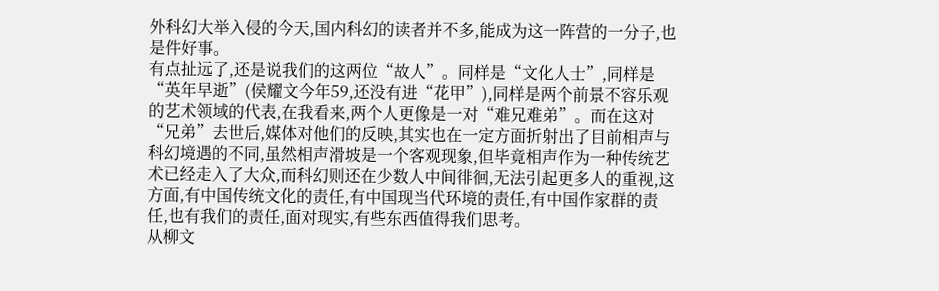外科幻大举入侵的今天,国内科幻的读者并不多,能成为这一阵营的一分子,也是件好事。
有点扯远了,还是说我们的这两位“故人”。同样是“文化人士”,同样是“英年早逝”(侯耀文今年59,还没有进“花甲”),同样是两个前景不容乐观的艺术领域的代表,在我看来,两个人更像是一对“难兄难弟”。而在这对“兄弟”去世后,媒体对他们的反映,其实也在一定方面折射出了目前相声与科幻境遇的不同,虽然相声滑坡是一个客观现象,但毕竟相声作为一种传统艺术已经走入了大众,而科幻则还在少数人中间徘徊,无法引起更多人的重视,这方面,有中国传统文化的责任,有中国现当代环境的责任,有中国作家群的责任,也有我们的责任,面对现实,有些东西值得我们思考。
从柳文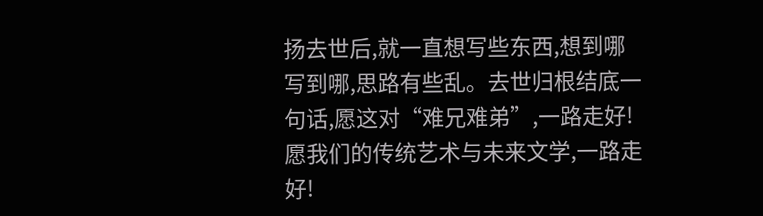扬去世后,就一直想写些东西,想到哪写到哪,思路有些乱。去世归根结底一句话,愿这对“难兄难弟”,一路走好!愿我们的传统艺术与未来文学,一路走好!